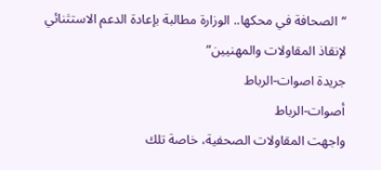“الصحافة في محكها.. الوزارة مطالبة بإعادة الدعم الاستثنائي لإنقاذ المقاولات والمهنيين”
جريدة اصوات-الرباط
أصوات-الرباط
واجهت المقاولات الصحفية، خاصة تلك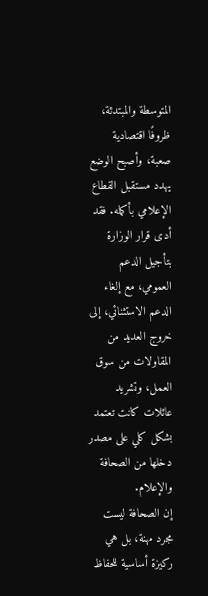المتوسطة والمبتدئة، ظروفًا اقتصادية صعبة، وأصبح الوضع يهدد مستقبل القطاع الإعلامي بأكمله. فقد أدى قرار الوزارة بتأجيل الدعم العمومي، مع إلغاء الدعم الاستثنائي، إلى خروج العديد من المقاولات من سوق العمل، وتشريد عائلات كانت تعتمد بشكل كلي على مصدر دخلها من الصحافة والإعلام.
إن الصحافة ليست مجرد مهنة، بل هي ركيزة أساسية للحفاظ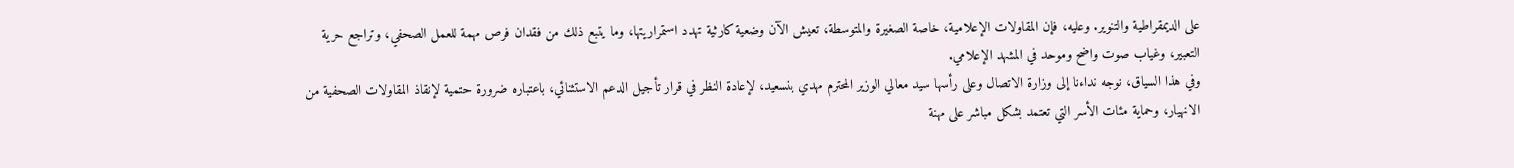على الديمقراطية والتنوير. وعليه، فإن المقاولات الإعلامية، خاصة الصغيرة والمتوسطة، تعيش الآن وضعية كارثية تهدد استمراريتها، وما يتبع ذلك من فقدان فرص مهمة للعمل الصحفي، وتراجع حرية التعبير، وغياب صوت واضح وموحد في المشهد الإعلامي.
وفي هذا السياق، نوجه نداءنا إلى وزارة الاتصال وعلى رأسها سيد معالي الوزير المحترم مهدي بنسعيد، لإعادة النظر في قرار تأجيل الدعم الاستثنائي، باعتباره ضرورة حتمية لإنقاذ المقاولات الصحفية من الانهيار، وحماية مئات الأسر التي تعتمد بشكل مباشر على مهنة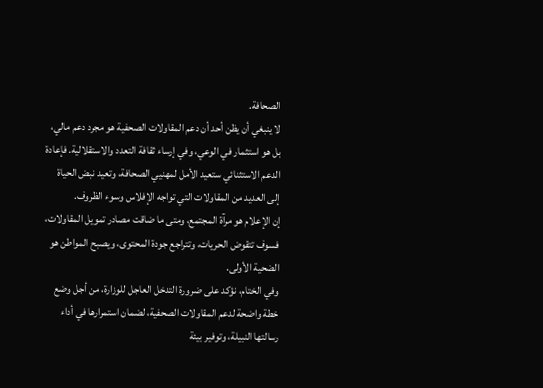الصحافة.
لا ينبغي أن يظن أحد أن دعم المقاولات الصحفية هو مجرد دعم مالي، بل هو استثمار في الوعي، وفي إرساء ثقافة التعدد والاستقلالية. فإعادة الدعم الاستثنائي ستعيد الأمل لمهنيي الصحافة، وتعيد نبض الحياة إلى العديد من المقاولات التي تواجه الإفلاس وسوء الظروف.
إن الإعلام هو مرآة المجتمع، ومتى ما ضاقت مصادر تمويل المقاولات، فسوف تتقوض الحريات، وتتراجع جودة المحتوى، ويصبح المواطن هو الضحية الأولى.
وفي الختام، نؤكد على ضرورة التدخل العاجل للوزارة، من أجل وضع خطة واضحة لدعم المقاولات الصحفية، لضمان استمرارها في أداء رسالتها النبيلة، وتوفير بيئة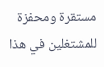مستقرة ومحفزة للمشتغلين في هذا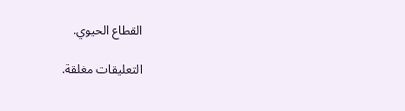القطاع الحيوي.

التعليقات مغلقة.